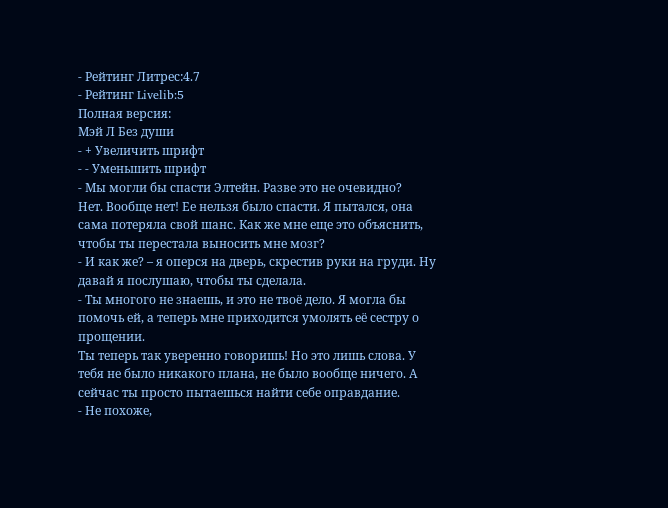- Рейтинг Литрес:4.7
- Рейтинг Livelib:5
Полная версия:
Мэй Л Без души
- + Увеличить шрифт
- - Уменьшить шрифт
- Мы могли бы спасти Элтейн. Разве это не очевидно?
Нет. Вообще нет! Ее нельзя было спасти. Я пытался, она сама потеряла свой шанс. Как же мне еще это объяснить, чтобы ты перестала выносить мне мозг?
- И как же? – я оперся на дверь, скрестив руки на груди. Ну давай я послушаю, чтобы ты сделала.
- Ты многого не знаешь, и это не твоё дело. Я могла бы помочь ей, а теперь мне приходится умолять её сестру о прощении.
Ты теперь так уверенно говоришь! Но это лишь слова. У тебя не было никакого плана, не было вообще ничего. А сейчас ты просто пытаешься найти себе оправдание.
- Не похоже,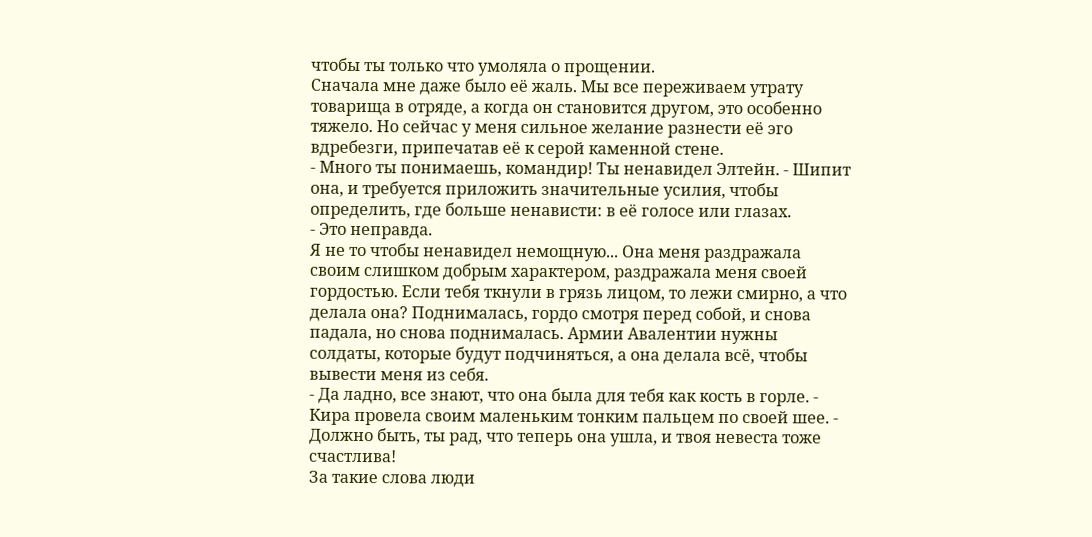чтобы ты только что умоляла о прощении.
Сначала мне даже было её жаль. Мы все переживаем утрату товарища в отряде, а когда он становится другом, это особенно тяжело. Но сейчас у меня сильное желание разнести её эго вдребезги, припечатав её к серой каменной стене.
- Много ты понимаешь, командир! Ты ненавидел Элтейн. - Шипит она, и требуется приложить значительные усилия, чтобы определить, где больше ненависти: в её голосе или глазах.
- Это неправда.
Я не то чтобы ненавидел немощную... Она меня раздражала своим слишком добрым характером, раздражала меня своей гордостью. Если тебя ткнули в грязь лицом, то лежи смирно, а что делала она? Поднималась, гордо смотря перед собой, и снова падала, но снова поднималась. Армии Авалентии нужны солдаты, которые будут подчиняться, а она делала всё, чтобы вывести меня из себя.
- Да ладно, все знают, что она была для тебя как кость в горле. - Кира провела своим маленьким тонким пальцем по своей шее. - Должно быть, ты рад, что теперь она ушла, и твоя невеста тоже счастлива!
За такие слова люди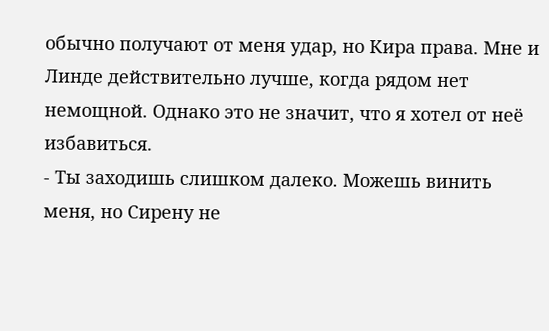обычно получают от меня удар, но Кира права. Мне и Линде действительно лучше, когда рядом нет немощной. Однако это не значит, что я хотел от неё избавиться.
- Ты заходишь слишком далеко. Можешь винить меня, но Сирену не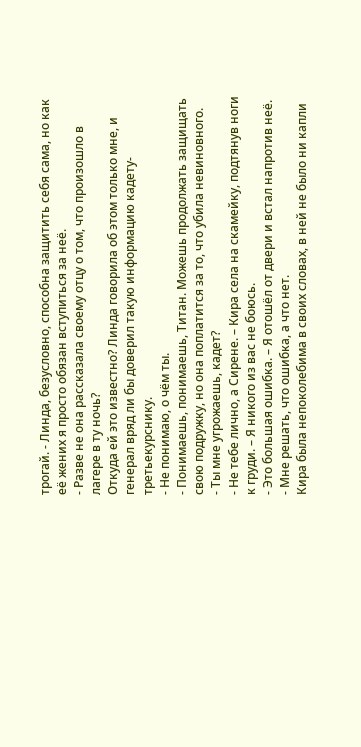трогай. - Линда, безусловно, способна защитить себя сама, но как её жених я просто обязан вступиться за неё.
- Разве не она рассказала своему отцу о том, что произошло в лагере в ту ночь?
Откуда ей это известно? Линда говорила об этом только мне, и генерал вряд ли бы доверил такую информацию кадету-третьекурснику.
- Не понимаю, о чём ты.
- Понимаешь, понимаешь, Титан. Можешь продолжать защищать свою подружку, но она поплатится за то, что убила невиновного.
- Ты мне угрожаешь, кадет?
- Не тебе лично, а Сирене. – Кира села на скамейку, подтянув ноги к груди. – Я никого из вас не боюсь.
- Это большая ошибка. – Я отошёл от двери и встал напротив неё.
- Мне решать, что ошибка, а что нет.
Кира была непоколебима в своих словах, в ней не было ни капли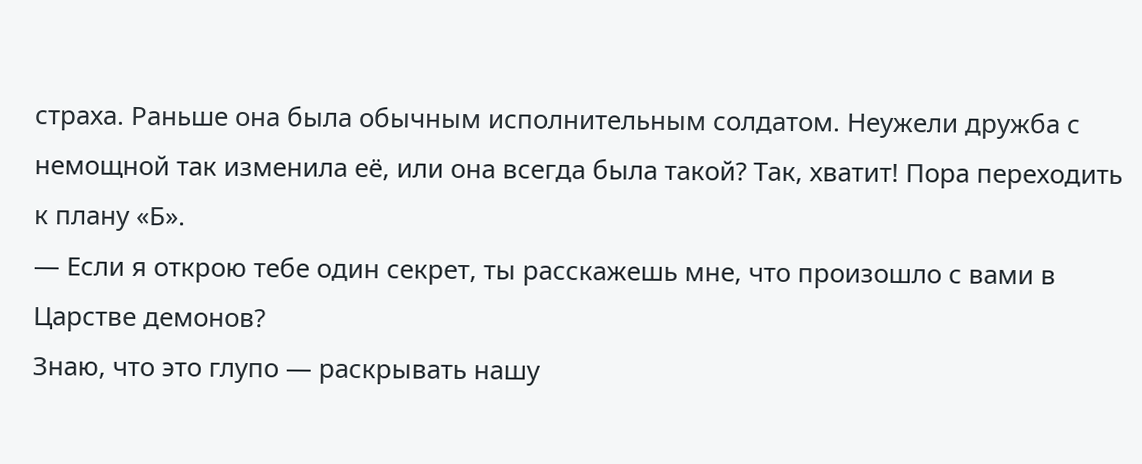страха. Раньше она была обычным исполнительным солдатом. Неужели дружба с немощной так изменила её, или она всегда была такой? Так, хватит! Пора переходить к плану «Б».
— Если я открою тебе один секрет, ты расскажешь мне, что произошло с вами в Царстве демонов?
Знаю, что это глупо — раскрывать нашу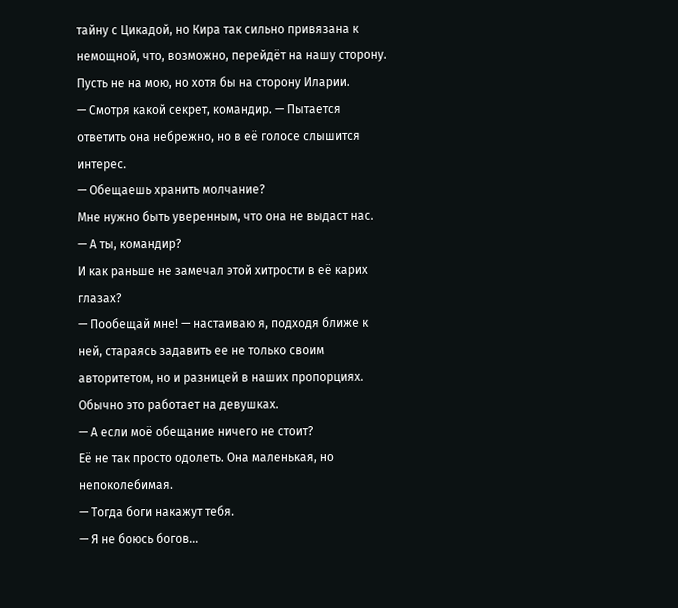тайну с Цикадой, но Кира так сильно привязана к немощной, что, возможно, перейдёт на нашу сторону. Пусть не на мою, но хотя бы на сторону Иларии.
— Смотря какой секрет, командир. — Пытается ответить она небрежно, но в её голосе слышится интерес.
— Обещаешь хранить молчание?
Мне нужно быть уверенным, что она не выдаст нас.
— А ты, командир?
И как раньше не замечал этой хитрости в её карих глазах?
— Пообещай мне! — настаиваю я, подходя ближе к ней, стараясь задавить ее не только своим авторитетом, но и разницей в наших пропорциях. Обычно это работает на девушках.
— А если моё обещание ничего не стоит?
Её не так просто одолеть. Она маленькая, но непоколебимая.
— Тогда боги накажут тебя.
— Я не боюсь богов…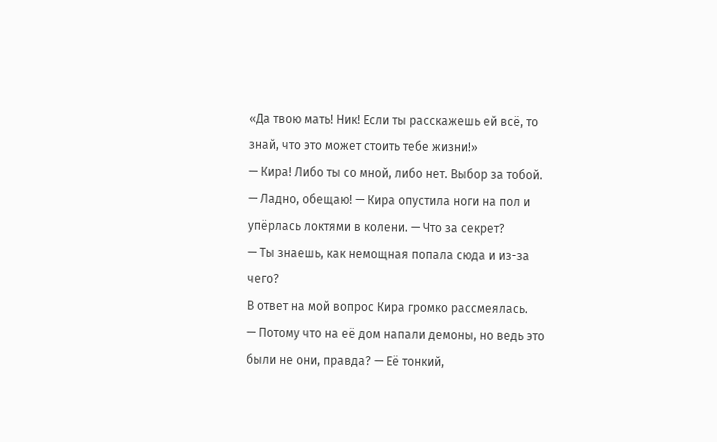«Да твою мать! Ник! Если ты расскажешь ей всё, то знай, что это может стоить тебе жизни!»
— Кира! Либо ты со мной, либо нет. Выбор за тобой.
— Ладно, обещаю! — Кира опустила ноги на пол и упёрлась локтями в колени. — Что за секрет?
— Ты знаешь, как немощная попала сюда и из-за чего?
В ответ на мой вопрос Кира громко рассмеялась.
— Потому что на её дом напали демоны, но ведь это были не они, правда? — Её тонкий,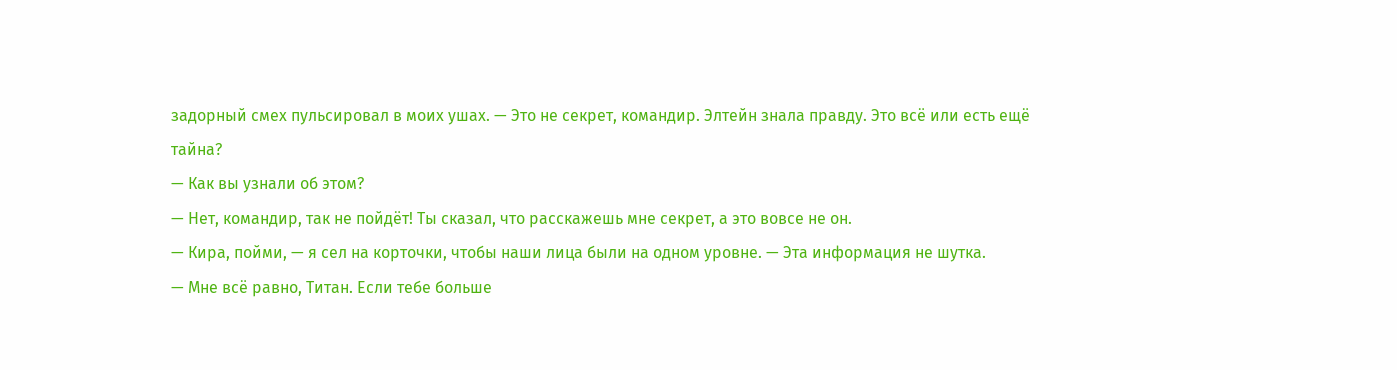задорный смех пульсировал в моих ушах. — Это не секрет, командир. Элтейн знала правду. Это всё или есть ещё тайна?
— Как вы узнали об этом?
— Нет, командир, так не пойдёт! Ты сказал, что расскажешь мне секрет, а это вовсе не он.
— Кира, пойми, — я сел на корточки, чтобы наши лица были на одном уровне. — Эта информация не шутка.
— Мне всё равно, Титан. Если тебе больше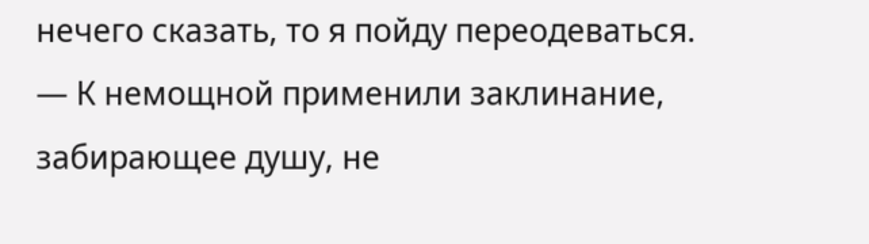нечего сказать, то я пойду переодеваться.
— К немощной применили заклинание, забирающее душу, не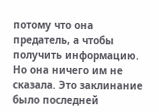потому что она предатель, а чтобы получить информацию. Но она ничего им не сказала. Это заклинание было последней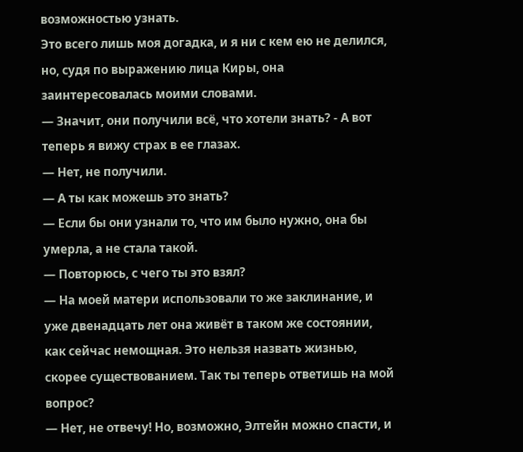возможностью узнать.
Это всего лишь моя догадка, и я ни с кем ею не делился, но, судя по выражению лица Киры, она заинтересовалась моими словами.
— Значит, они получили всё, что хотели знать? - А вот теперь я вижу страх в ее глазах.
— Нет, не получили.
— А ты как можешь это знать?
— Если бы они узнали то, что им было нужно, она бы умерла, а не стала такой.
— Повторюсь, с чего ты это взял?
— На моей матери использовали то же заклинание, и уже двенадцать лет она живёт в таком же состоянии, как сейчас немощная. Это нельзя назвать жизнью, скорее существованием. Так ты теперь ответишь на мой вопрос?
— Нет, не отвечу! Но, возможно, Элтейн можно спасти, и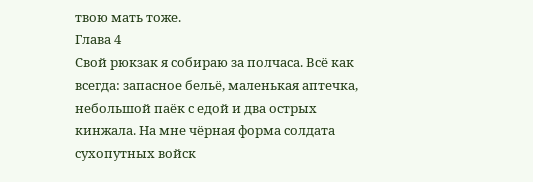твою мать тоже.
Глава 4
Свой рюкзак я собираю за полчаса. Всё как всегда: запасное бельё, маленькая аптечка, небольшой паёк с едой и два острых кинжала. На мне чёрная форма солдата сухопутных войск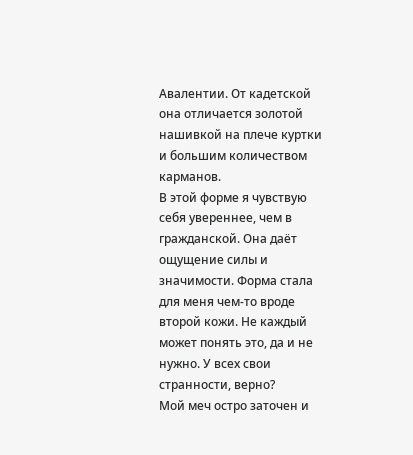Авалентии. От кадетской она отличается золотой нашивкой на плече куртки и большим количеством карманов.
В этой форме я чувствую себя увереннее, чем в гражданской. Она даёт ощущение силы и значимости. Форма стала для меня чем-то вроде второй кожи. Не каждый может понять это, да и не нужно. У всех свои странности, верно?
Мой меч остро заточен и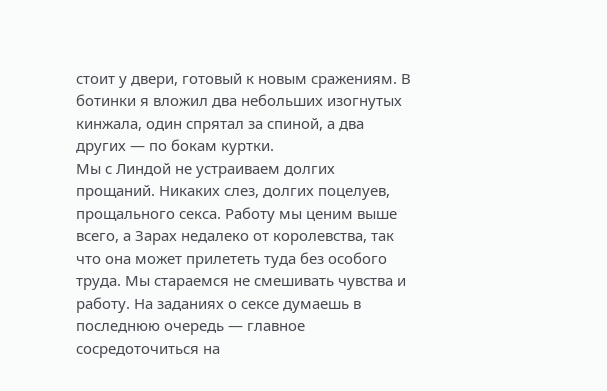стоит у двери, готовый к новым сражениям. В ботинки я вложил два небольших изогнутых кинжала, один спрятал за спиной, а два других — по бокам куртки.
Мы с Линдой не устраиваем долгих прощаний. Никаких слез, долгих поцелуев, прощального секса. Работу мы ценим выше всего, а Зарах недалеко от королевства, так что она может прилететь туда без особого труда. Мы стараемся не смешивать чувства и работу. На заданиях о сексе думаешь в последнюю очередь — главное сосредоточиться на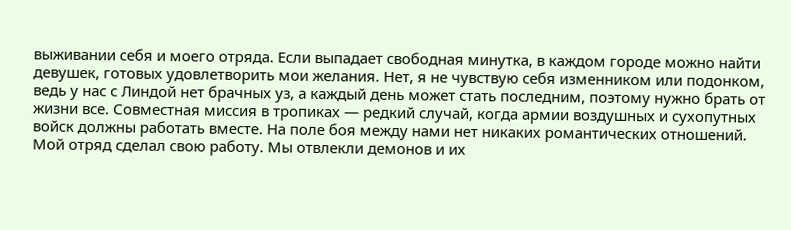выживании себя и моего отряда. Если выпадает свободная минутка, в каждом городе можно найти девушек, готовых удовлетворить мои желания. Нет, я не чувствую себя изменником или подонком, ведь у нас с Линдой нет брачных уз, а каждый день может стать последним, поэтому нужно брать от жизни все. Совместная миссия в тропиках — редкий случай, когда армии воздушных и сухопутных войск должны работать вместе. На поле боя между нами нет никаких романтических отношений.
Мой отряд сделал свою работу. Мы отвлекли демонов и их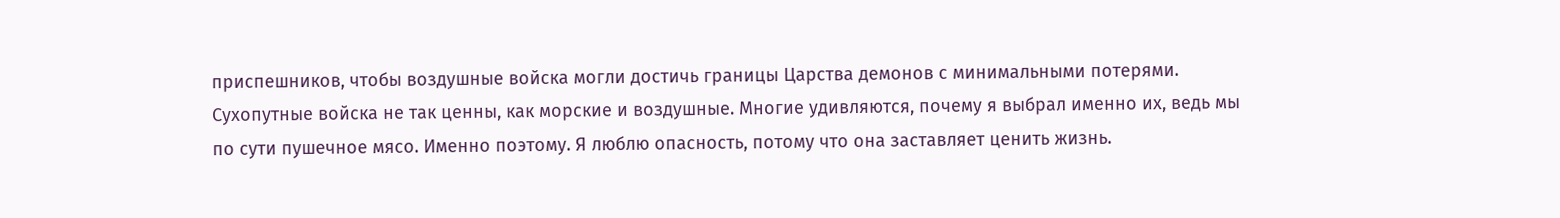приспешников, чтобы воздушные войска могли достичь границы Царства демонов с минимальными потерями. Сухопутные войска не так ценны, как морские и воздушные. Многие удивляются, почему я выбрал именно их, ведь мы по сути пушечное мясо. Именно поэтому. Я люблю опасность, потому что она заставляет ценить жизнь.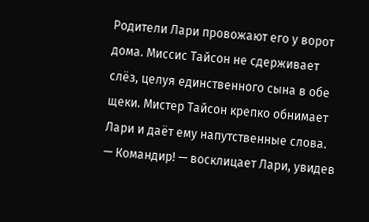Родители Лари провожают его у ворот дома. Миссис Тайсон не сдерживает слёз, целуя единственного сына в обе щеки. Мистер Тайсон крепко обнимает Лари и даёт ему напутственные слова.
— Командир! — восклицает Лари, увидев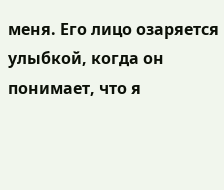меня. Его лицо озаряется улыбкой, когда он понимает, что я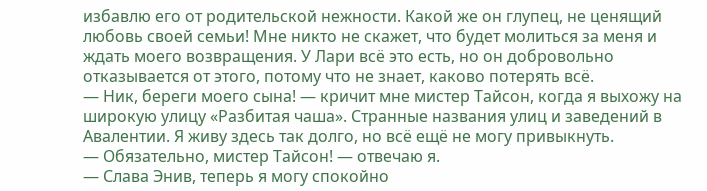избавлю его от родительской нежности. Какой же он глупец, не ценящий любовь своей семьи! Мне никто не скажет, что будет молиться за меня и ждать моего возвращения. У Лари всё это есть, но он добровольно отказывается от этого, потому что не знает, каково потерять всё.
— Ник, береги моего сына! — кричит мне мистер Тайсон, когда я выхожу на широкую улицу «Разбитая чаша». Странные названия улиц и заведений в Авалентии. Я живу здесь так долго, но всё ещё не могу привыкнуть.
— Обязательно, мистер Тайсон! — отвечаю я.
— Слава Энив, теперь я могу спокойно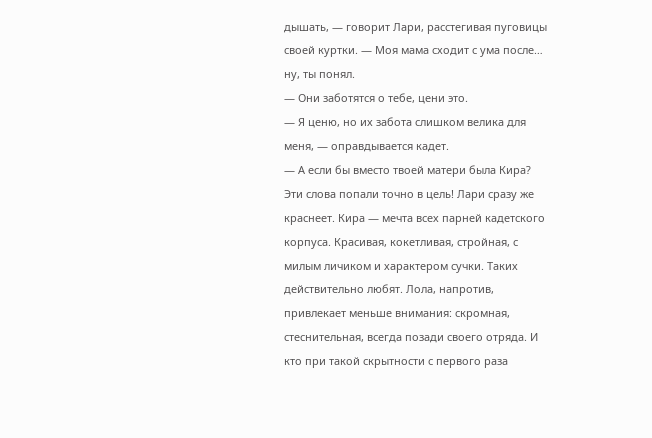дышать, — говорит Лари, расстегивая пуговицы своей куртки. — Моя мама сходит с ума после… ну, ты понял.
— Они заботятся о тебе, цени это.
— Я ценю, но их забота слишком велика для меня, — оправдывается кадет.
— А если бы вместо твоей матери была Кира?
Эти слова попали точно в цель! Лари сразу же краснеет. Кира — мечта всех парней кадетского корпуса. Красивая, кокетливая, стройная, с милым личиком и характером сучки. Таких действительно любят. Лола, напротив, привлекает меньше внимания: скромная, стеснительная, всегда позади своего отряда. И кто при такой скрытности с первого раза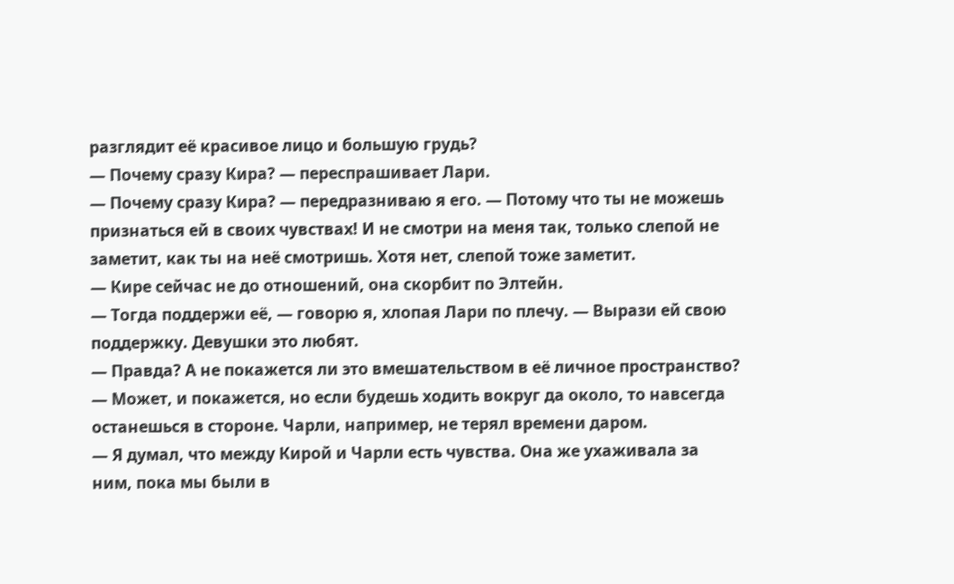разглядит её красивое лицо и большую грудь?
— Почему сразу Кира? — переспрашивает Лари.
— Почему сразу Кира? — передразниваю я его. — Потому что ты не можешь признаться ей в своих чувствах! И не смотри на меня так, только слепой не заметит, как ты на неё смотришь. Хотя нет, слепой тоже заметит.
— Кире сейчас не до отношений, она скорбит по Элтейн.
— Тогда поддержи её, — говорю я, хлопая Лари по плечу. — Вырази ей свою поддержку. Девушки это любят.
— Правда? А не покажется ли это вмешательством в её личное пространство?
— Может, и покажется, но если будешь ходить вокруг да около, то навсегда останешься в стороне. Чарли, например, не терял времени даром.
— Я думал, что между Кирой и Чарли есть чувства. Она же ухаживала за ним, пока мы были в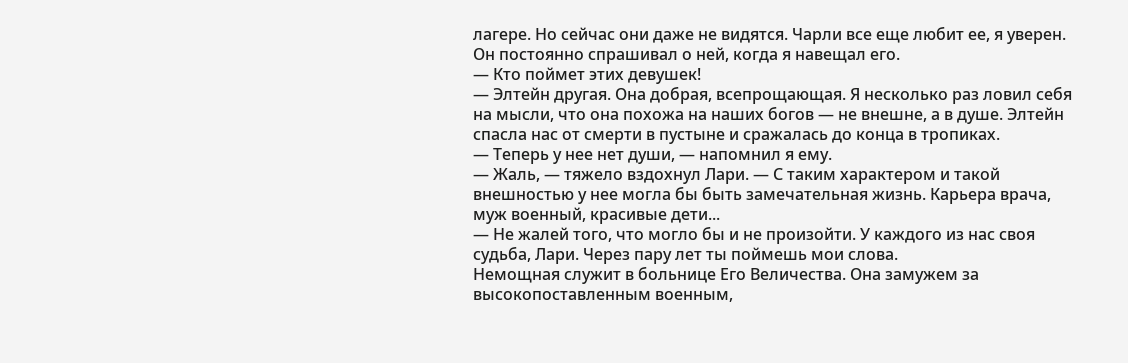лагере. Но сейчас они даже не видятся. Чарли все еще любит ее, я уверен. Он постоянно спрашивал о ней, когда я навещал его.
— Кто поймет этих девушек!
— Элтейн другая. Она добрая, всепрощающая. Я несколько раз ловил себя на мысли, что она похожа на наших богов — не внешне, а в душе. Элтейн спасла нас от смерти в пустыне и сражалась до конца в тропиках.
— Теперь у нее нет души, — напомнил я ему.
— Жаль, — тяжело вздохнул Лари. — С таким характером и такой внешностью у нее могла бы быть замечательная жизнь. Карьера врача, муж военный, красивые дети...
— Не жалей того, что могло бы и не произойти. У каждого из нас своя судьба, Лари. Через пару лет ты поймешь мои слова.
Немощная служит в больнице Его Величества. Она замужем за высокопоставленным военным,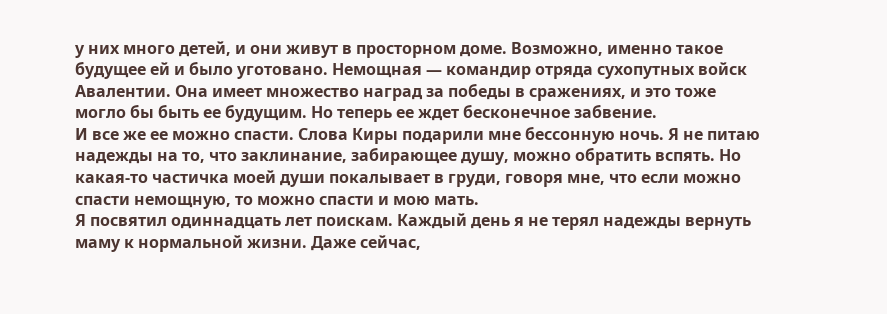у них много детей, и они живут в просторном доме. Возможно, именно такое будущее ей и было уготовано. Немощная — командир отряда сухопутных войск Авалентии. Она имеет множество наград за победы в сражениях, и это тоже могло бы быть ее будущим. Но теперь ее ждет бесконечное забвение.
И все же ее можно спасти. Слова Киры подарили мне бессонную ночь. Я не питаю надежды на то, что заклинание, забирающее душу, можно обратить вспять. Но какая-то частичка моей души покалывает в груди, говоря мне, что если можно спасти немощную, то можно спасти и мою мать.
Я посвятил одиннадцать лет поискам. Каждый день я не терял надежды вернуть маму к нормальной жизни. Даже сейчас,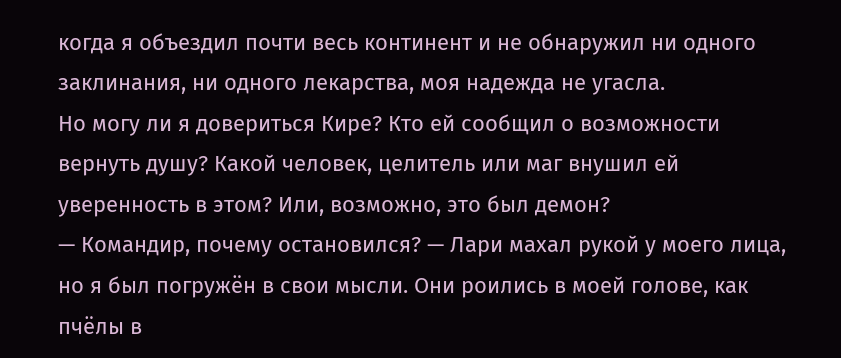когда я объездил почти весь континент и не обнаружил ни одного заклинания, ни одного лекарства, моя надежда не угасла.
Но могу ли я довериться Кире? Кто ей сообщил о возможности вернуть душу? Какой человек, целитель или маг внушил ей уверенность в этом? Или, возможно, это был демон?
— Командир, почему остановился? — Лари махал рукой у моего лица, но я был погружён в свои мысли. Они роились в моей голове, как пчёлы в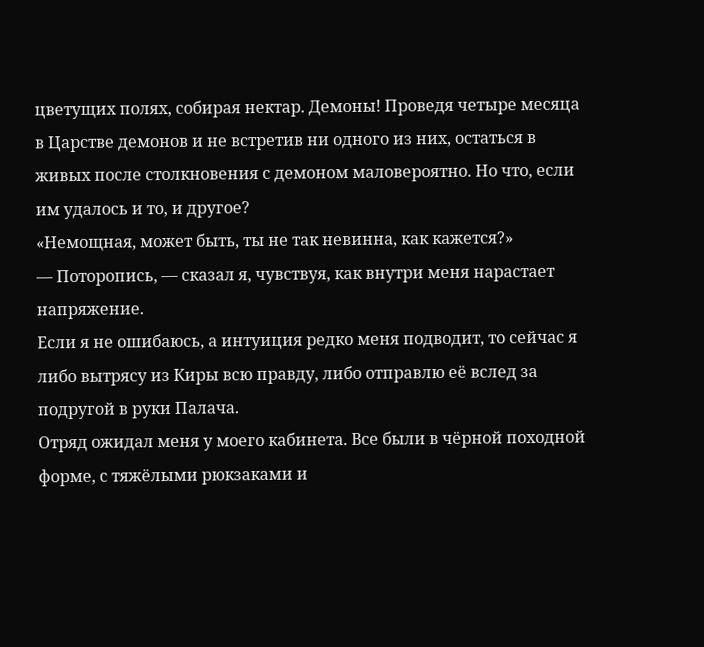цветущих полях, собирая нектар. Демоны! Проведя четыре месяца в Царстве демонов и не встретив ни одного из них, остаться в живых после столкновения с демоном маловероятно. Но что, если им удалось и то, и другое?
«Немощная, может быть, ты не так невинна, как кажется?»
— Поторопись, — сказал я, чувствуя, как внутри меня нарастает напряжение.
Если я не ошибаюсь, а интуиция редко меня подводит, то сейчас я либо вытрясу из Киры всю правду, либо отправлю её вслед за подругой в руки Палача.
Отряд ожидал меня у моего кабинета. Все были в чёрной походной форме, с тяжёлыми рюкзаками и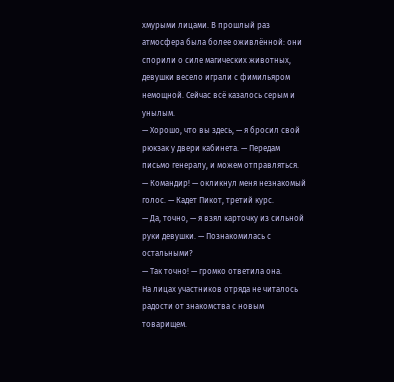хмурыми лицами. В прошлый раз атмосфера была более оживлённой: они спорили о силе магических животных, девушки весело играли с фимильяром немощной. Сейчас всё казалось серым и унылым.
— Хорошо, что вы здесь, — я бросил свой рюкзак у двери кабинета. — Передам письмо генералу, и можем отправляться.
— Командир! — окликнул меня незнакомый голос. — Кадет Пикот, третий курс.
— Да, точно, — я взял карточку из сильной руки девушки. — Познакомилась с остальными?
— Так точно! — громко ответила она.
На лицах участников отряда не читалось радости от знакомства с новым товарищем.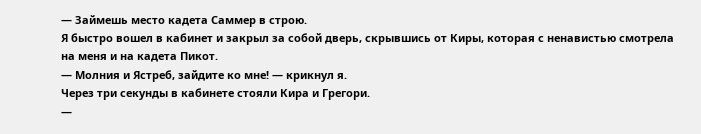— Займешь место кадета Саммер в строю.
Я быстро вошел в кабинет и закрыл за собой дверь, скрывшись от Киры, которая с ненавистью смотрела на меня и на кадета Пикот.
— Молния и Ястреб, зайдите ко мне! — крикнул я.
Через три секунды в кабинете стояли Кира и Грегори.
—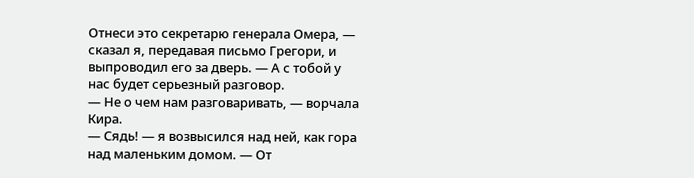Отнеси это секретарю генерала Омера, — сказал я, передавая письмо Грегори, и выпроводил его за дверь. — А с тобой у нас будет серьезный разговор.
— Не о чем нам разговаривать, — ворчала Кира.
— Сядь! — я возвысился над ней, как гора над маленьким домом. — От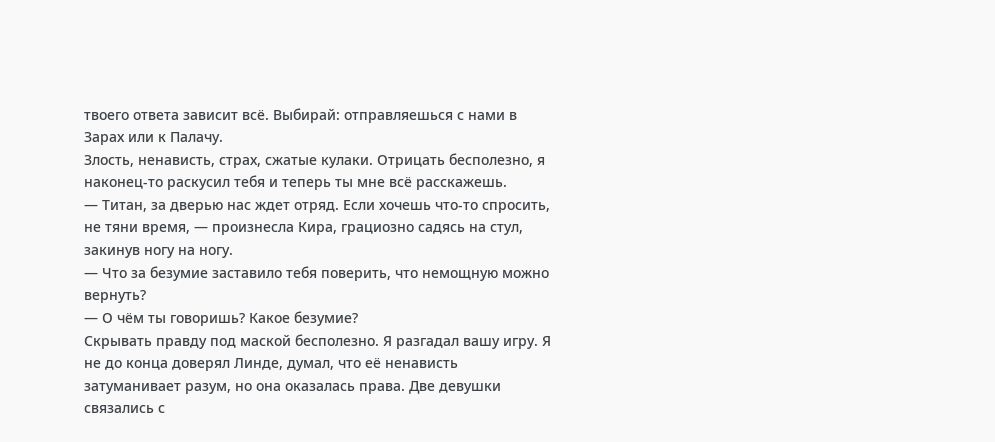твоего ответа зависит всё. Выбирай: отправляешься с нами в Зарах или к Палачу.
Злость, ненависть, страх, сжатые кулаки. Отрицать бесполезно, я наконец-то раскусил тебя и теперь ты мне всё расскажешь.
— Титан, за дверью нас ждет отряд. Если хочешь что-то спросить, не тяни время, — произнесла Кира, грациозно садясь на стул, закинув ногу на ногу.
— Что за безумие заставило тебя поверить, что немощную можно вернуть?
— О чём ты говоришь? Какое безумие?
Скрывать правду под маской бесполезно. Я разгадал вашу игру. Я не до конца доверял Линде, думал, что её ненависть затуманивает разум, но она оказалась права. Две девушки связались с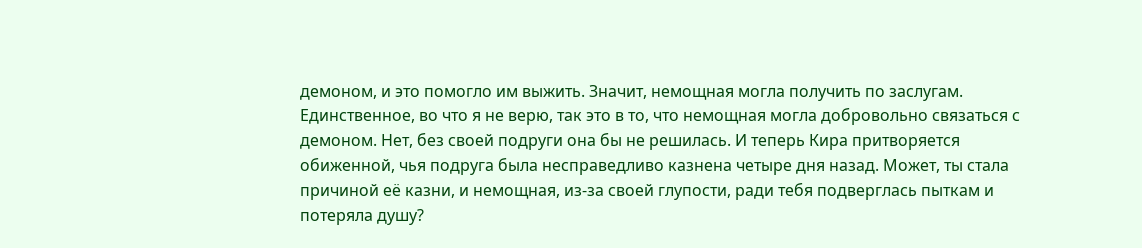демоном, и это помогло им выжить. Значит, немощная могла получить по заслугам. Единственное, во что я не верю, так это в то, что немощная могла добровольно связаться с демоном. Нет, без своей подруги она бы не решилась. И теперь Кира притворяется обиженной, чья подруга была несправедливо казнена четыре дня назад. Может, ты стала причиной её казни, и немощная, из-за своей глупости, ради тебя подверглась пыткам и потеряла душу?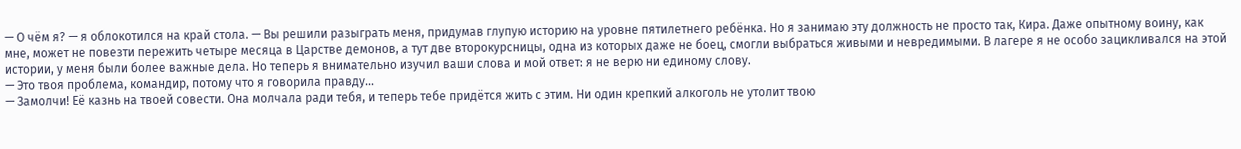— О чём я? — я облокотился на край стола. — Вы решили разыграть меня, придумав глупую историю на уровне пятилетнего ребёнка. Но я занимаю эту должность не просто так, Кира. Даже опытному воину, как мне, может не повезти пережить четыре месяца в Царстве демонов, а тут две второкурсницы, одна из которых даже не боец, смогли выбраться живыми и невредимыми. В лагере я не особо зацикливался на этой истории, у меня были более важные дела. Но теперь я внимательно изучил ваши слова и мой ответ: я не верю ни единому слову.
— Это твоя проблема, командир, потому что я говорила правду…
— Замолчи! Её казнь на твоей совести. Она молчала ради тебя, и теперь тебе придётся жить с этим. Ни один крепкий алкоголь не утолит твою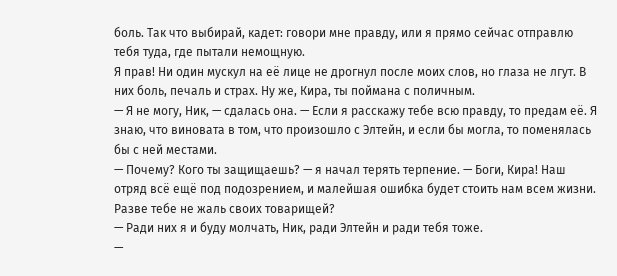боль. Так что выбирай, кадет: говори мне правду, или я прямо сейчас отправлю тебя туда, где пытали немощную.
Я прав! Ни один мускул на её лице не дрогнул после моих слов, но глаза не лгут. В них боль, печаль и страх. Ну же, Кира, ты поймана с поличным.
— Я не могу, Ник, — сдалась она. — Если я расскажу тебе всю правду, то предам её. Я знаю, что виновата в том, что произошло с Элтейн, и если бы могла, то поменялась бы с ней местами.
— Почему? Кого ты защищаешь? — я начал терять терпение. — Боги, Кира! Наш отряд всё ещё под подозрением, и малейшая ошибка будет стоить нам всем жизни. Разве тебе не жаль своих товарищей?
— Ради них я и буду молчать, Ник, ради Элтейн и ради тебя тоже.
—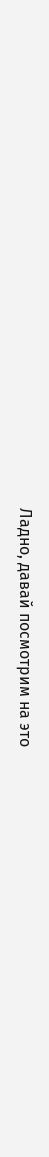Ладно, давай посмотрим на это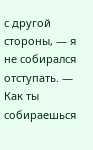с другой стороны, — я не собирался отступать. — Как ты собираешься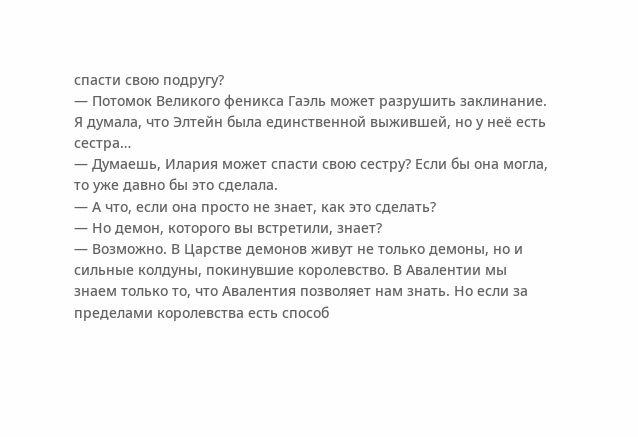спасти свою подругу?
— Потомок Великого феникса Гаэль может разрушить заклинание. Я думала, что Элтейн была единственной выжившей, но у неё есть сестра…
— Думаешь, Илария может спасти свою сестру? Если бы она могла, то уже давно бы это сделала.
— А что, если она просто не знает, как это сделать?
— Но демон, которого вы встретили, знает?
— Возможно. В Царстве демонов живут не только демоны, но и сильные колдуны, покинувшие королевство. В Авалентии мы знаем только то, что Авалентия позволяет нам знать. Но если за пределами королевства есть способ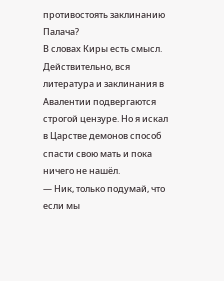противостоять заклинанию Палача?
В словах Киры есть смысл. Действительно, вся литература и заклинания в Авалентии подвергаются строгой цензуре. Но я искал в Царстве демонов способ спасти свою мать и пока ничего не нашёл.
— Ник, только подумай, что если мы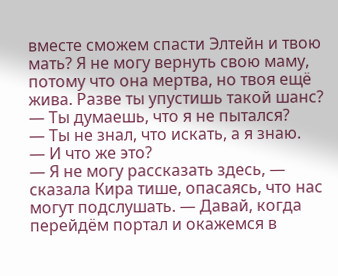вместе сможем спасти Элтейн и твою мать? Я не могу вернуть свою маму, потому что она мертва, но твоя ещё жива. Разве ты упустишь такой шанс?
— Ты думаешь, что я не пытался?
— Ты не знал, что искать, а я знаю.
— И что же это?
— Я не могу рассказать здесь, — сказала Кира тише, опасаясь, что нас могут подслушать. — Давай, когда перейдём портал и окажемся в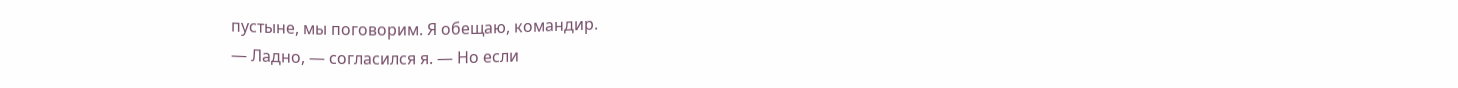пустыне, мы поговорим. Я обещаю, командир.
— Ладно, — согласился я. — Но если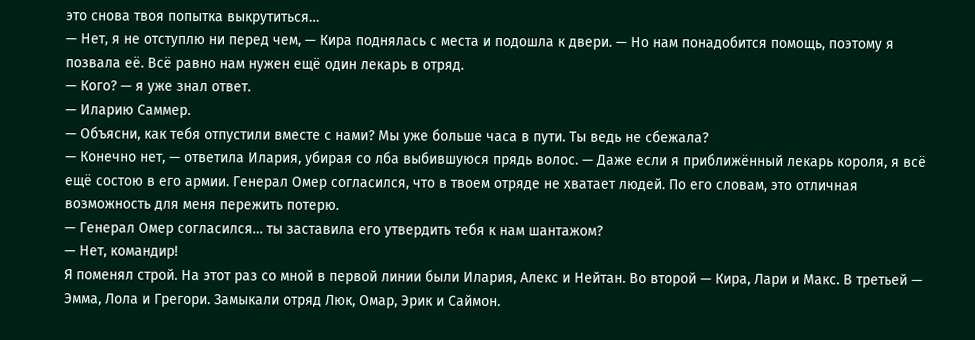это снова твоя попытка выкрутиться…
— Нет, я не отступлю ни перед чем, — Кира поднялась с места и подошла к двери. — Но нам понадобится помощь, поэтому я позвала её. Всё равно нам нужен ещё один лекарь в отряд.
— Кого? — я уже знал ответ.
— Иларию Саммер.
— Объясни, как тебя отпустили вместе с нами? Мы уже больше часа в пути. Ты ведь не сбежала?
— Конечно нет, — ответила Илария, убирая со лба выбившуюся прядь волос. — Даже если я приближённый лекарь короля, я всё ещё состою в его армии. Генерал Омер согласился, что в твоем отряде не хватает людей. По его словам, это отличная возможность для меня пережить потерю.
— Генерал Омер согласился… ты заставила его утвердить тебя к нам шантажом?
— Нет, командир!
Я поменял строй. На этот раз со мной в первой линии были Илария, Алекс и Нейтан. Во второй — Кира, Лари и Макс. В третьей — Эмма, Лола и Грегори. Замыкали отряд Люк, Омар, Эрик и Саймон.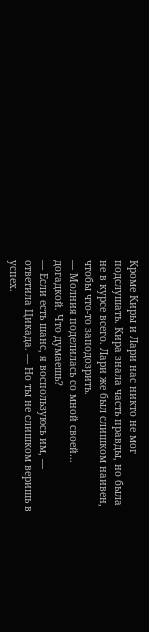Кроме Киры и Лари нас никто не мог подслушать. Кира знала часть правды, но была не в курсе всего. Лари же был слишком наивен, чтобы что-то заподозрить.
— Молния поделилась со мной своей… догадкой. Что думаешь?
— Если есть шанс, я воспользуюсь им, — ответила Цикада. — Но ты не слишком веришь в успех.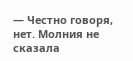— Честно говоря, нет. Молния не сказала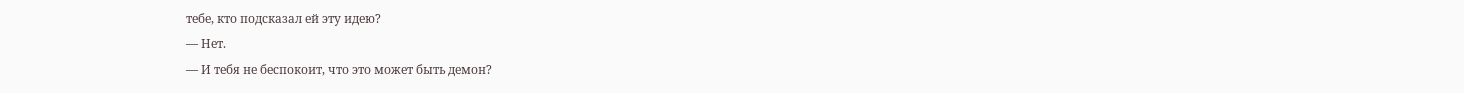тебе, кто подсказал ей эту идею?
— Нет.
— И тебя не беспокоит, что это может быть демон?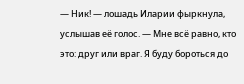— Ник! — лошадь Иларии фыркнула, услышав её голос. — Мне всё равно, кто это: друг или враг. Я буду бороться до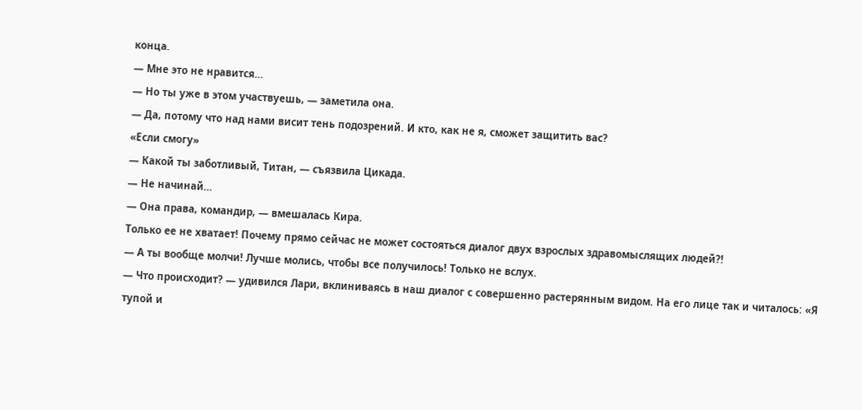конца.
— Мне это не нравится…
— Но ты уже в этом участвуешь, — заметила она.
— Да, потому что над нами висит тень подозрений. И кто, как не я, сможет защитить вас?
«Если смогу»
— Какой ты заботливый, Титан, — съязвила Цикада.
— Не начинай…
— Она права, командир, — вмешалась Кира.
Только ее не хватает! Почему прямо сейчас не может состояться диалог двух взрослых здравомыслящих людей?!
— А ты вообще молчи! Лучше молись, чтобы все получилось! Только не вслух.
— Что происходит? — удивился Лари, вклиниваясь в наш диалог с совершенно растерянным видом. На его лице так и читалось: «Я тупой и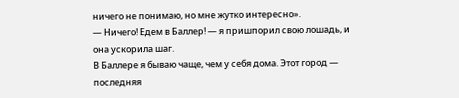ничего не понимаю, но мне жутко интересно».
— Ничего! Едем в Баллер! — я пришпорил свою лошадь, и она ускорила шаг.
В Баллере я бываю чаще, чем у себя дома. Этот город — последняя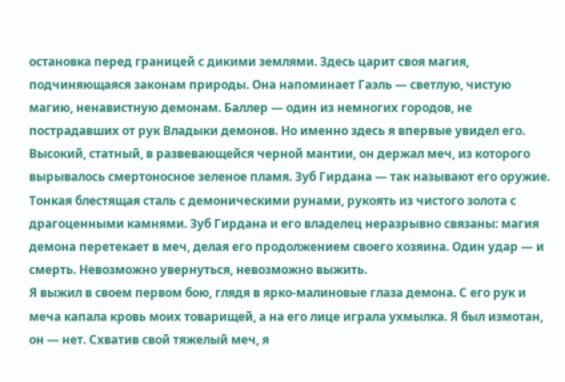остановка перед границей с дикими землями. Здесь царит своя магия, подчиняющаяся законам природы. Она напоминает Гаэль — светлую, чистую магию, ненавистную демонам. Баллер — один из немногих городов, не пострадавших от рук Владыки демонов. Но именно здесь я впервые увидел его.
Высокий, статный, в развевающейся черной мантии, он держал меч, из которого вырывалось смертоносное зеленое пламя. Зуб Гирдана — так называют его оружие. Тонкая блестящая сталь с демоническими рунами, рукоять из чистого золота с драгоценными камнями. Зуб Гирдана и его владелец неразрывно связаны: магия демона перетекает в меч, делая его продолжением своего хозяина. Один удар — и смерть. Невозможно увернуться, невозможно выжить.
Я выжил в своем первом бою, глядя в ярко-малиновые глаза демона. С его рук и меча капала кровь моих товарищей, а на его лице играла ухмылка. Я был измотан, он — нет. Схватив свой тяжелый меч, я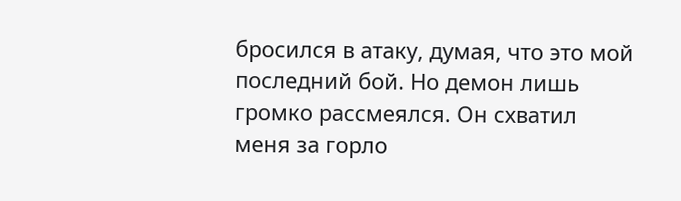бросился в атаку, думая, что это мой последний бой. Но демон лишь громко рассмеялся. Он схватил меня за горло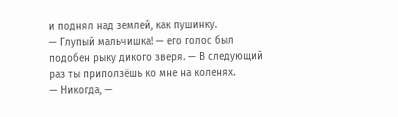и поднял над землей, как пушинку.
— Глупый мальчишка! — его голос был подобен рыку дикого зверя. — В следующий раз ты приползёшь ко мне на коленях.
— Никогда, —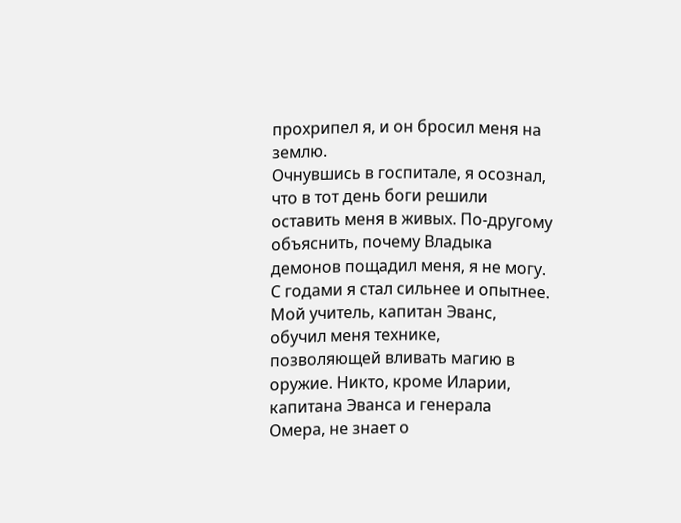прохрипел я, и он бросил меня на землю.
Очнувшись в госпитале, я осознал, что в тот день боги решили оставить меня в живых. По-другому объяснить, почему Владыка демонов пощадил меня, я не могу. С годами я стал сильнее и опытнее. Мой учитель, капитан Эванс, обучил меня технике, позволяющей вливать магию в оружие. Никто, кроме Иларии, капитана Эванса и генерала Омера, не знает о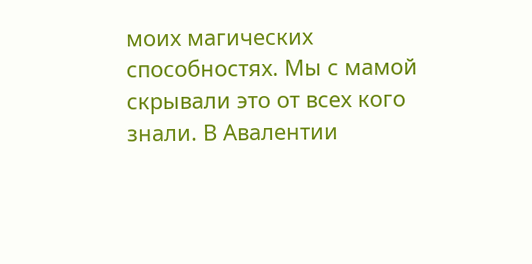моих магических способностях. Мы с мамой скрывали это от всех кого знали. В Авалентии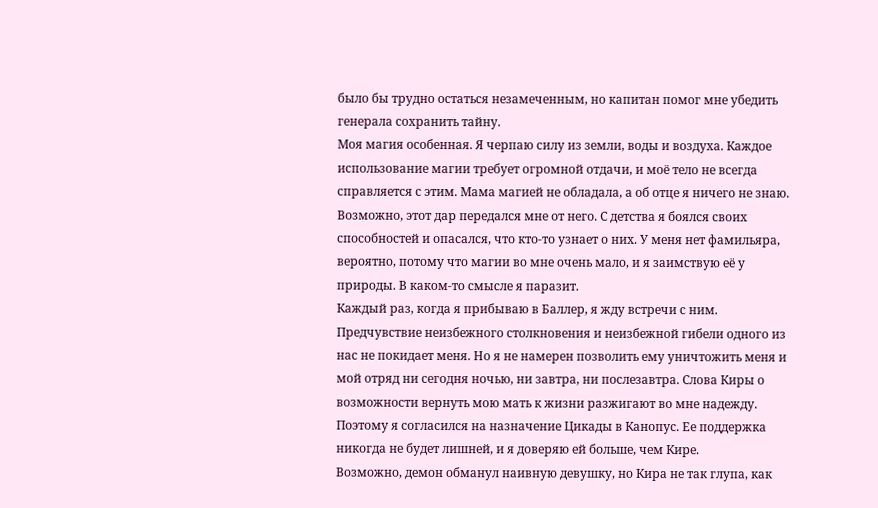было бы трудно остаться незамеченным, но капитан помог мне убедить генерала сохранить тайну.
Моя магия особенная. Я черпаю силу из земли, воды и воздуха. Каждое использование магии требует огромной отдачи, и моё тело не всегда справляется с этим. Мама магией не обладала, а об отце я ничего не знаю. Возможно, этот дар передался мне от него. С детства я боялся своих способностей и опасался, что кто-то узнает о них. У меня нет фамильяра, вероятно, потому что магии во мне очень мало, и я заимствую её у природы. В каком-то смысле я паразит.
Каждый раз, когда я прибываю в Баллер, я жду встречи с ним. Предчувствие неизбежного столкновения и неизбежной гибели одного из нас не покидает меня. Но я не намерен позволить ему уничтожить меня и мой отряд ни сегодня ночью, ни завтра, ни послезавтра. Слова Киры о возможности вернуть мою мать к жизни разжигают во мне надежду. Поэтому я согласился на назначение Цикады в Канопус. Ее поддержка никогда не будет лишней, и я доверяю ей больше, чем Кире.
Возможно, демон обманул наивную девушку, но Кира не так глупа, как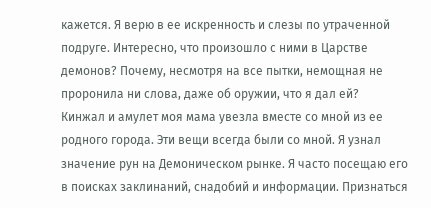кажется. Я верю в ее искренность и слезы по утраченной подруге. Интересно, что произошло с ними в Царстве демонов? Почему, несмотря на все пытки, немощная не проронила ни слова, даже об оружии, что я дал ей?
Кинжал и амулет моя мама увезла вместе со мной из ее родного города. Эти вещи всегда были со мной. Я узнал значение рун на Демоническом рынке. Я часто посещаю его в поисках заклинаний, снадобий и информации. Признаться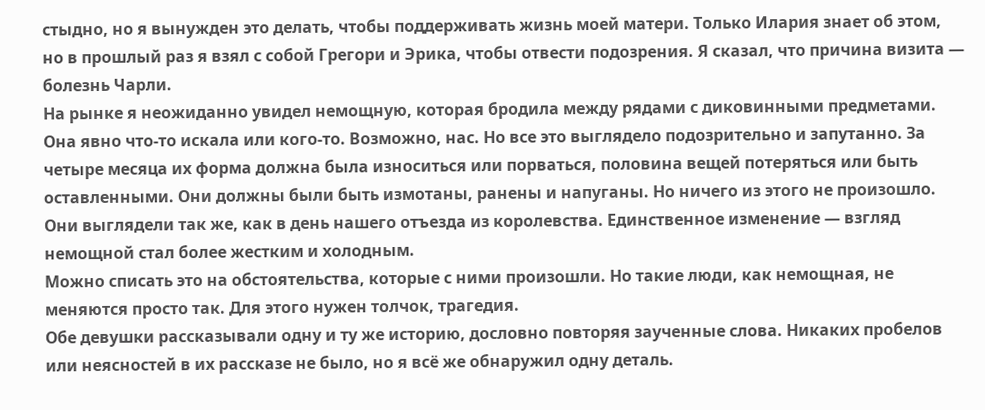стыдно, но я вынужден это делать, чтобы поддерживать жизнь моей матери. Только Илария знает об этом, но в прошлый раз я взял с собой Грегори и Эрика, чтобы отвести подозрения. Я сказал, что причина визита — болезнь Чарли.
На рынке я неожиданно увидел немощную, которая бродила между рядами с диковинными предметами. Она явно что-то искала или кого-то. Возможно, нас. Но все это выглядело подозрительно и запутанно. За четыре месяца их форма должна была износиться или порваться, половина вещей потеряться или быть оставленными. Они должны были быть измотаны, ранены и напуганы. Но ничего из этого не произошло. Они выглядели так же, как в день нашего отъезда из королевства. Единственное изменение — взгляд немощной стал более жестким и холодным.
Можно списать это на обстоятельства, которые с ними произошли. Но такие люди, как немощная, не меняются просто так. Для этого нужен толчок, трагедия.
Обе девушки рассказывали одну и ту же историю, дословно повторяя заученные слова. Никаких пробелов или неясностей в их рассказе не было, но я всё же обнаружил одну деталь.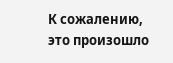К сожалению, это произошло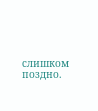слишком поздно.